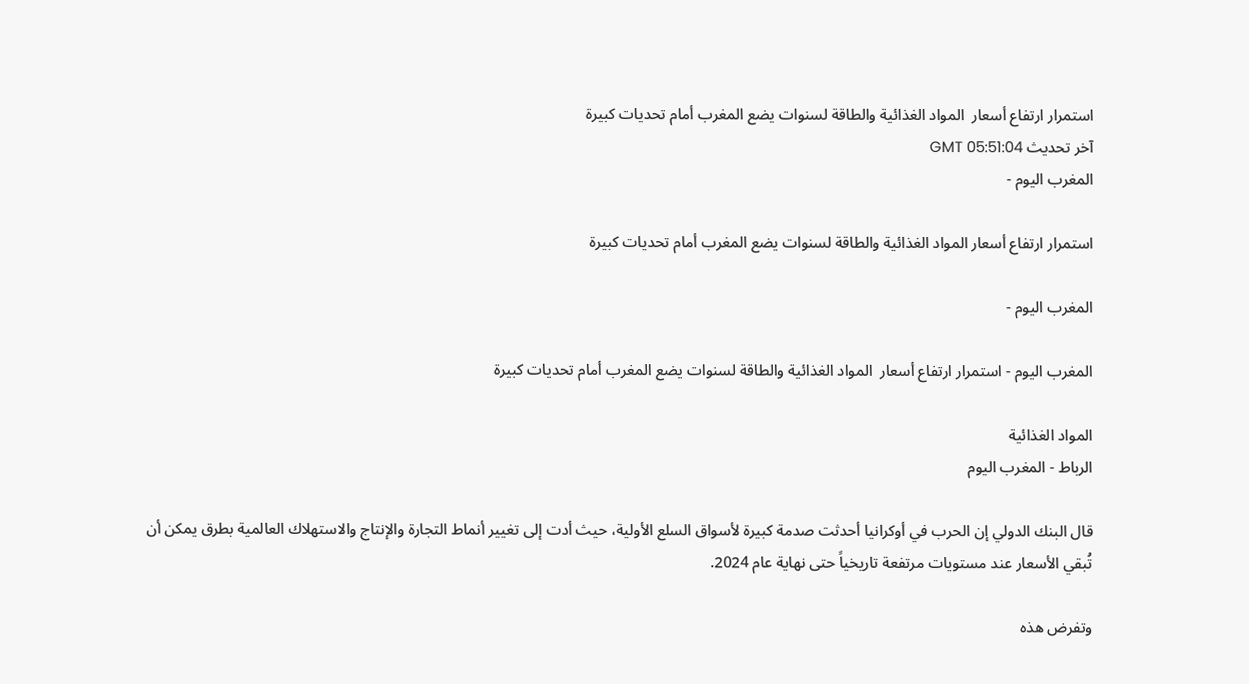استمرار ارتفاع أسعار  المواد الغذائية والطاقة لسنوات يضع المغرب أمام تحديات كبيرة
آخر تحديث GMT 05:51:04
المغرب اليوم -

استمرار ارتفاع أسعار المواد الغذائية والطاقة لسنوات يضع المغرب أمام تحديات كبيرة

المغرب اليوم -

المغرب اليوم - استمرار ارتفاع أسعار  المواد الغذائية والطاقة لسنوات يضع المغرب أمام تحديات كبيرة

المواد الغذائية
الرباط - المغرب اليوم

قال البنك الدولي إن الحرب في أوكرانيا أحدثت صدمة كبيرة لأسواق السلع الأولية، حيث أدت إلى تغيير أنماط التجارة والإنتاج والاستهلاك العالمية بطرق يمكن أن تُبقي الأسعار عند مستويات مرتفعة تاريخياً حتى نهاية عام 2024.

وتفرض هذه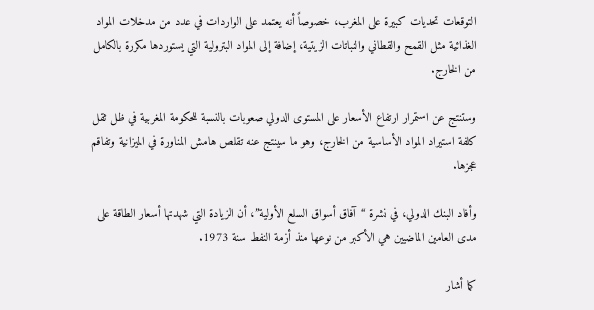التوقعات تحديات كبيرة على المغرب، خصوصاً أنه يعتمد على الواردات في عدد من مدخلات المواد الغذائية مثل القمح والقطاني والنباتات الزيتية، إضافة إلى المواد البترولية التي يستوردها مكررة بالكامل من الخارج.

وستنتج عن استمرار ارتفاع الأسعار على المستوى الدولي صعوبات بالنسبة للحكومة المغربية في ظل ثقل كلفة استيراد المواد الأساسية من الخارج، وهو ما سينتج عنه تقلص هامش المناورة في الميزانية وتفاقم عجزها.

وأفاد البنك الدولي، في نشرة “آفاق أسواق السلع الأولية”، أن الزيادة التي شهدتها أسعار الطاقة على مدى العامين الماضيين هي الأكبر من نوعها منذ أزمة النفط سنة 1973.

كما أشار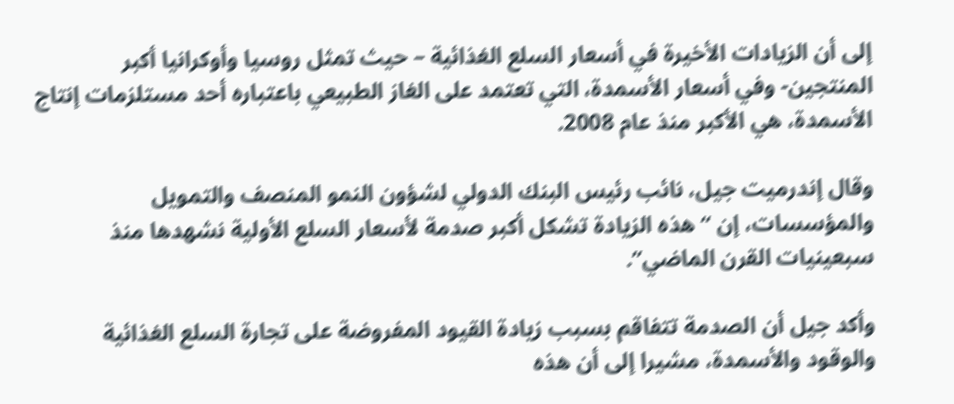إلى أن الزيادات الأخيرة في أسعار السلع الغذائية – حيث تمثل روسيا وأوكرانيا أكبر المنتجين- وفي أسعار الأسمدة، التي تعتمد على الغاز الطبيعي باعتباره أحد مستلزمات إنتاج الأسمدة، هي الأكبر منذ عام 2008.

وقال إندرميت جيل، نائب رئيس البنك الدولي لشؤون النمو المنصف والتمويل والمؤسسات، إن “هذه الزيادة تشكل أكبر صدمة لأسعار السلع الأولية نشهدها منذ سبعينيات القرن الماضي”.

وأكد جيل أن الصدمة تتفاقم بسبب زيادة القيود المفروضة على تجارة السلع الغذائية والوقود والأسمدة، مشيرا إلى أن هذه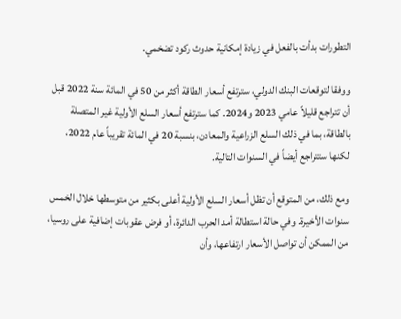التطورات بدأت بالفعل في زيادة إمكانية حدوث ركود تضخمي.

ووفقا لتوقعات البنك الدولي، سترتفع أسعار الطاقة أكثر من 50 في المائة سنة 2022 قبل أن تتراجع قليلاً عامي 2023 و2024. كما سترتفع أسعار السلع الأولية غير المتصلة بالطاقة، بما في ذلك السلع الزراعية والمعادن، بنسبة 20 في المائة تقريباً عام 2022، لكنها ستتراجع أيضاً في السنوات التالية.

ومع ذلك، من المتوقع أن تظل أسعار السلع الأولية أعلى بكثير من متوسطها خلال الخمس سنوات الأخيرة. وفي حالة استطالة أمد الحرب الدائرة، أو فرض عقوبات إضافية على روسيا، من الممكن أن تواصل الأسعار ارتفاعها، وأن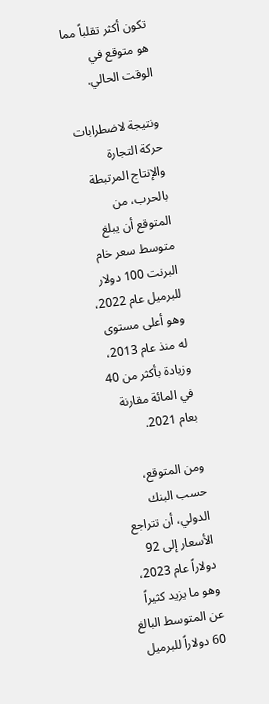تكون أكثر تقلباً مما هو متوقع في الوقت الحالي.

ونتيجة لاضطرابات حركة التجارة والإنتاج المرتبطة بالحرب، من المتوقع أن يبلغ متوسط سعر خام البرنت 100 دولار للبرميل عام 2022، وهو أعلى مستوى له منذ عام 2013، وزيادة بأكثر من 40 في المائة مقارنة بعام 2021.

ومن المتوقع، حسب البنك الدولي، أن تتراجع الأسعار إلى 92 دولاراً عام 2023، وهو ما يزيد كثيراً عن المتوسط البالغ 60 دولاراً للبرميل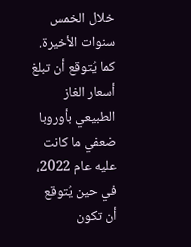خلال الخمس سنوات الأخيرة. كما يُتوقع أن تبلغ أسعار الغاز الطبيعي بأوروبا ضعفي ما كانت عليه عام 2022، في حين يُتوقع أن تكون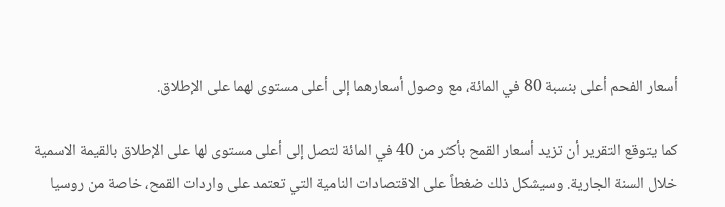أسعار الفحم أعلى بنسبة 80 في المائة، مع وصول أسعارهما إلى أعلى مستوى لهما على الإطلاق.

كما يتوقع التقرير أن تزيد أسعار القمح بأكثر من 40 في المائة لتصل إلى أعلى مستوى لها على الإطلاق بالقيمة الاسمية خلال السنة الجارية. وسيشكل ذلك ضغطاً على الاقتصادات النامية التي تعتمد على واردات القمح، خاصة من روسيا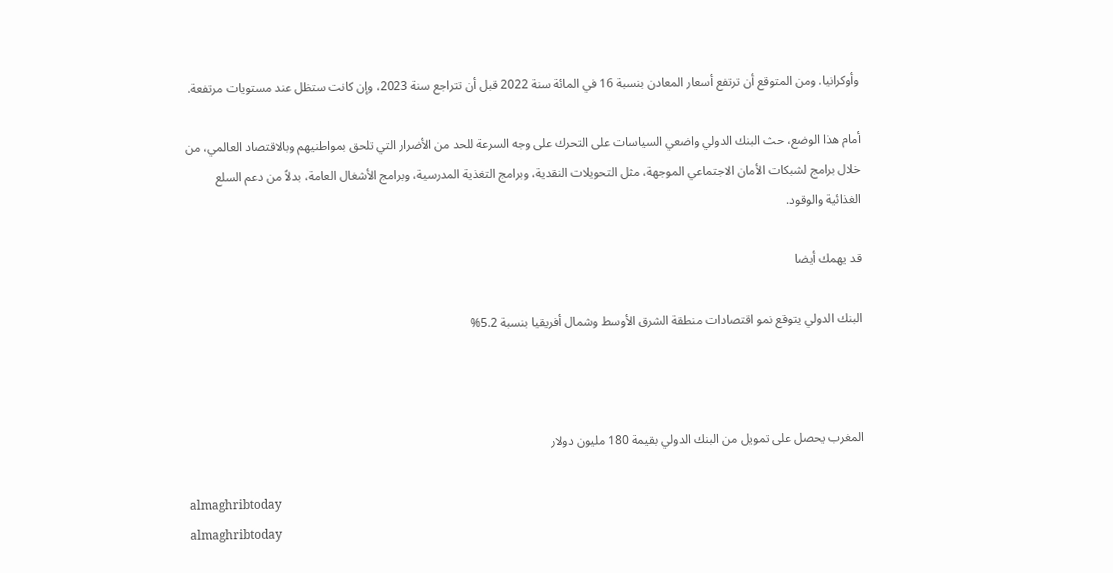وأوكرانيا. ومن المتوقع أن ترتفع أسعار المعادن بنسبة 16 في المائة سنة 2022 قبل أن تتراجع سنة 2023، وإن كانت ستظل عند مستويات مرتفعة.

أمام هذا الوضع، حث البنك الدولي واضعي السياسات على التحرك على وجه السرعة للحد من الأضرار التي تلحق بمواطنيهم وبالاقتصاد العالمي، من خلال برامج لشبكات الأمان الاجتماعي الموجهة، مثل التحويلات النقدية، وبرامج التغذية المدرسية، وبرامج الأشغال العامة، بدلاً من دعم السلع الغذائية والوقود.

قد يهمك أيضا

البنك الدولي يتوقع نمو اقتصادات منطقة الشرق الأوسط وشمال أفريقيا بنسبة 5.2%



المغرب يحصل على تمويل من البنك الدولي بقيمة 180 مليون دولار

almaghribtoday
almaghribtoday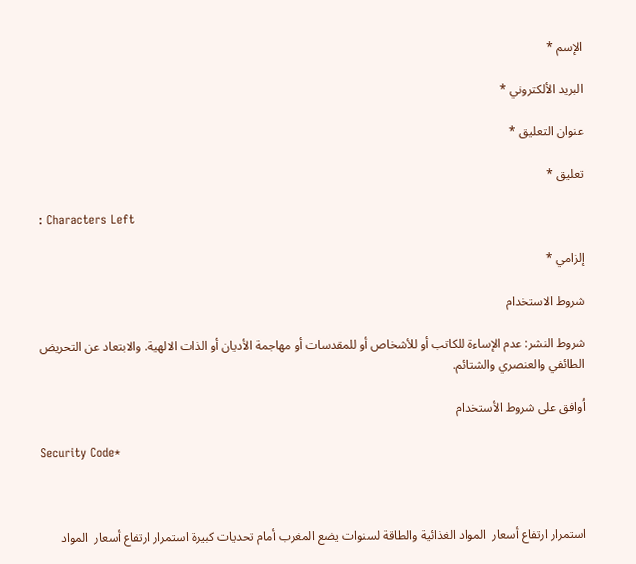الإسم *

البريد الألكتروني *

عنوان التعليق *

تعليق *

: Characters Left

إلزامي *

شروط الاستخدام

شروط النشر: عدم الإساءة للكاتب أو للأشخاص أو للمقدسات أو مهاجمة الأديان أو الذات الالهية. والابتعاد عن التحريض الطائفي والعنصري والشتائم.

اُوافق على شروط الأستخدام

Security Code*



استمرار ارتفاع أسعار  المواد الغذائية والطاقة لسنوات يضع المغرب أمام تحديات كبيرة استمرار ارتفاع أسعار  المواد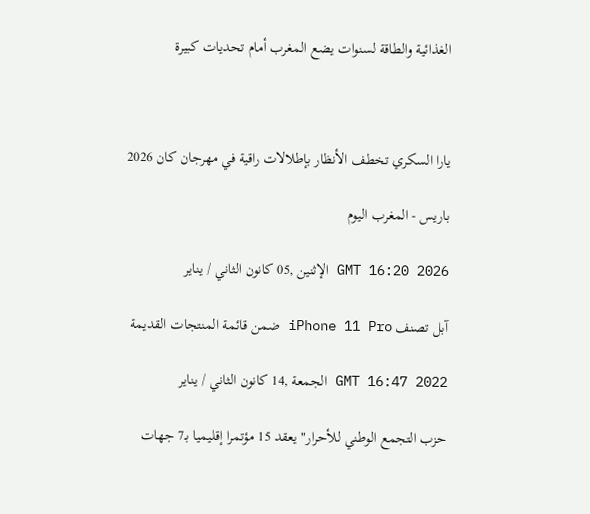الغذائية والطاقة لسنوات يضع المغرب أمام تحديات كبيرة



يارا السكري تخطف الأنظار بإطلالات راقية في مهرجان كان 2026

باريس - المغرب اليوم

GMT 16:20 2026 الإثنين ,05 كانون الثاني / يناير

آبل تصنف iPhone 11 Pro ضمن قائمة المنتجات القديمة

GMT 16:47 2022 الجمعة ,14 كانون الثاني / يناير

حزب التجمع الوطني للأحرار" يعقد 15 مؤتمرا إقليميا بـ7 جهات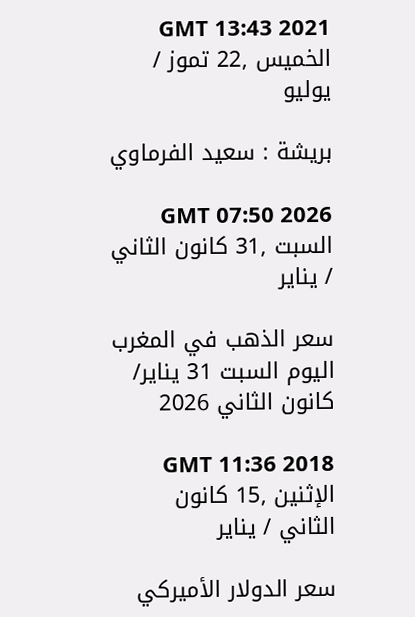GMT 13:43 2021 الخميس ,22 تموز / يوليو

بريشة : سعيد الفرماوي

GMT 07:50 2026 السبت ,31 كانون الثاني / يناير

سعر الذهب في المغرب اليوم السبت 31 يناير/ كانون الثاني 2026

GMT 11:36 2018 الإثنين ,15 كانون الثاني / يناير

سعر الدولار الأميركي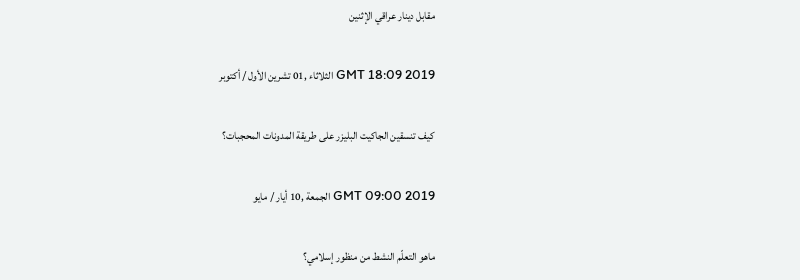مقابل دينار عراقي الإثنين

GMT 18:09 2019 الثلاثاء ,01 تشرين الأول / أكتوبر

كيف تنسقين الجاكيت البليزر على طريقة المدونات المحجبات؟

GMT 09:00 2019 الجمعة ,10 أيار / مايو

ماهو التعلّم النشط من منظور إسلامي؟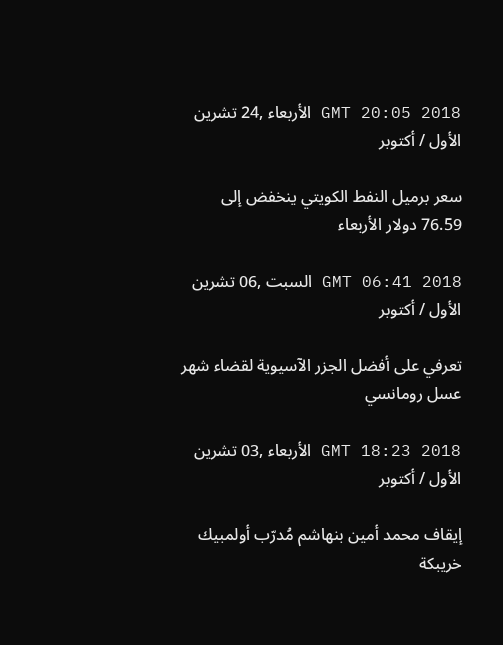GMT 20:05 2018 الأربعاء ,24 تشرين الأول / أكتوبر

سعر برميل النفط الكويتي ينخفض إلى 76.59 دولار الأربعاء

GMT 06:41 2018 السبت ,06 تشرين الأول / أكتوبر

تعرفي على أفضل الجزر الآسيوية لقضاء شهر عسل رومانسي

GMT 18:23 2018 الأربعاء ,03 تشرين الأول / أكتوبر

إيقاف محمد أمين بنهاشم مُدرّب أولمبيك خريبكة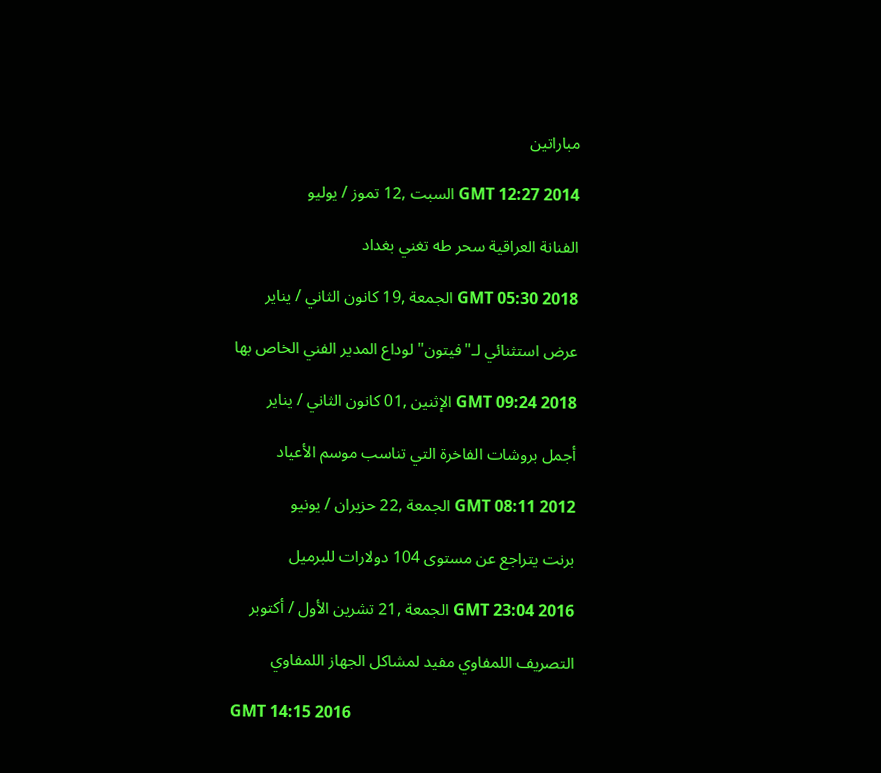مباراتين

GMT 12:27 2014 السبت ,12 تموز / يوليو

الفنانة العراقية سحر طه تغني بغداد

GMT 05:30 2018 الجمعة ,19 كانون الثاني / يناير

عرض استثنائي لـ"فيتون" لوداع المدير الفني الخاص بها

GMT 09:24 2018 الإثنين ,01 كانون الثاني / يناير

أجمل بروشات الفاخرة التي تناسب موسم الأعياد

GMT 08:11 2012 الجمعة ,22 حزيران / يونيو

برنت يتراجع عن مستوى 104 دولارات للبرميل

GMT 23:04 2016 الجمعة ,21 تشرين الأول / أكتوبر

التصريف اللمفاوي مفيد لمشاكل الجهاز اللمفاوي

GMT 14:15 2016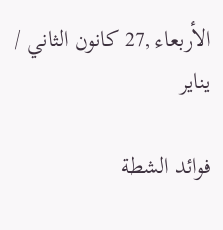الأربعاء ,27 كانون الثاني / يناير

فوائد الشطة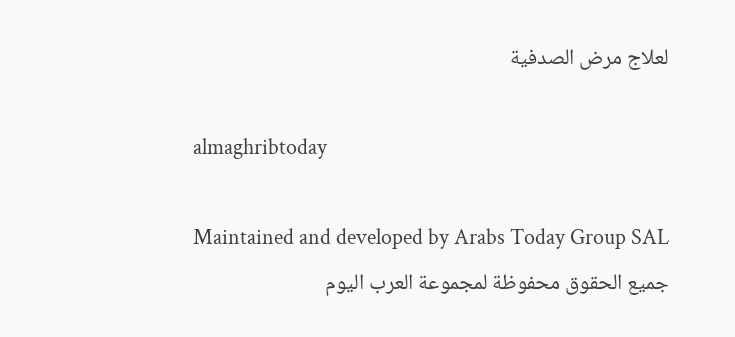لعلاج مرض الصدفية

almaghribtoday

Maintained and developed by Arabs Today Group SAL
جميع الحقوق محفوظة لمجموعة العرب اليوم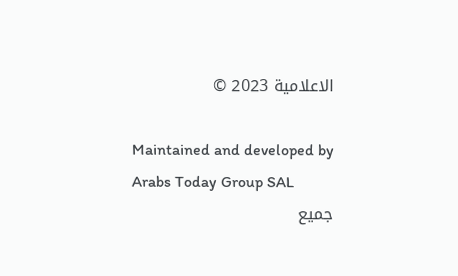الاعلامية 2023 ©

Maintained and developed by Arabs Today Group SAL
جميع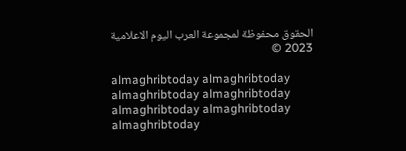الحقوق محفوظة لمجموعة العرب اليوم الاعلامية 2023 ©

almaghribtoday almaghribtoday almaghribtoday almaghribtoday
almaghribtoday almaghribtoday almaghribtoday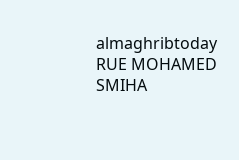almaghribtoday
RUE MOHAMED SMIHA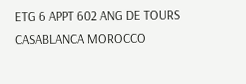ETG 6 APPT 602 ANG DE TOURS CASABLANCA MOROCCO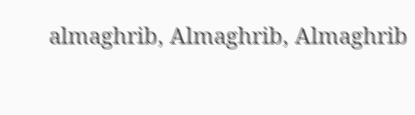almaghrib, Almaghrib, Almaghrib